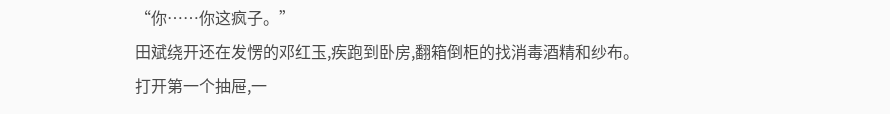“你……你这疯子。”
田斌绕开还在发愣的邓红玉,疾跑到卧房,翻箱倒柜的找消毒酒精和纱布。
打开第一个抽屉,一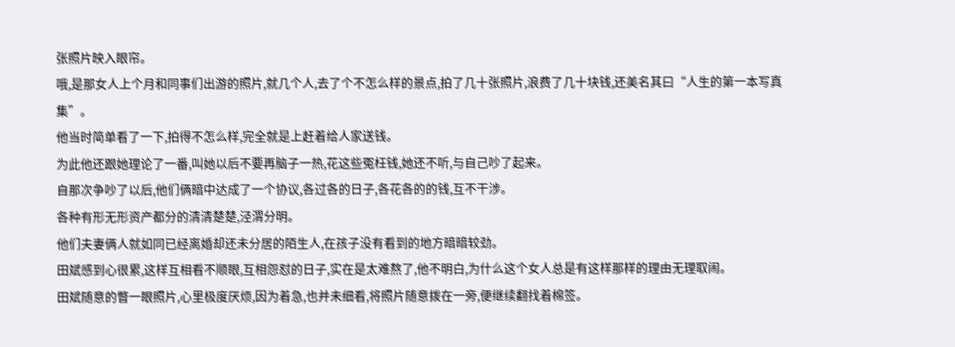张照片映入眼帘。
哦,是那女人上个月和同事们出游的照片,就几个人,去了个不怎么样的景点,拍了几十张照片,浪费了几十块钱,还美名其曰“人生的第一本写真集”。
他当时简单看了一下,拍得不怎么样,完全就是上赶着给人家送钱。
为此他还跟她理论了一番,叫她以后不要再脑子一热,花这些冤枉钱,她还不听,与自己吵了起来。
自那次争吵了以后,他们俩暗中达成了一个协议,各过各的日子,各花各的的钱,互不干涉。
各种有形无形资产都分的清清楚楚,泾渭分明。
他们夫妻俩人就如同已经离婚却还未分居的陌生人,在孩子没有看到的地方暗暗较劲。
田斌感到心很累,这样互相看不顺眼,互相怨怼的日子,实在是太难熬了,他不明白,为什么这个女人总是有这样那样的理由无理取闹。
田斌随意的瞥一眼照片,心里极度厌烦,因为着急,也并未细看,将照片随意拨在一旁,便继续翻找着棉签。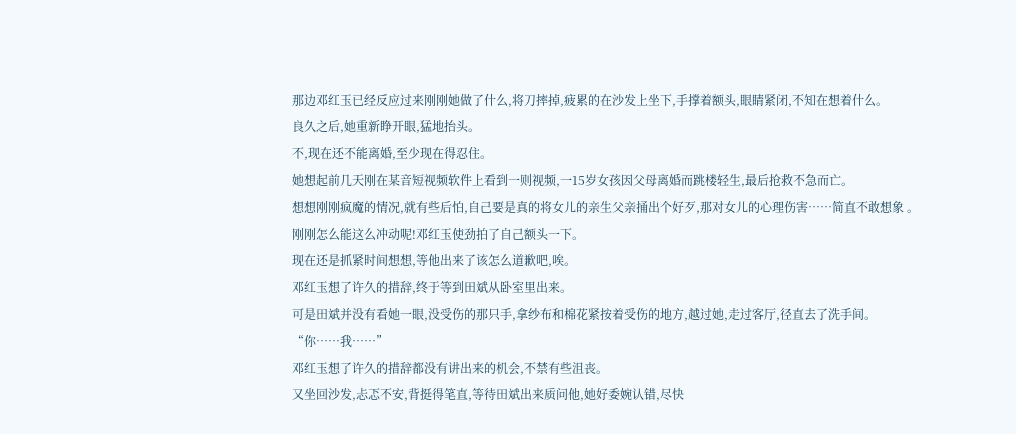那边邓红玉已经反应过来刚刚她做了什么,将刀摔掉,疲累的在沙发上坐下,手撑着额头,眼睛紧闭,不知在想着什么。
良久之后,她重新睁开眼,猛地抬头。
不,现在还不能离婚,至少现在得忍住。
她想起前几天刚在某音短视频软件上看到一则视频,一15岁女孩因父母离婚而跳楼轻生,最后抢救不急而亡。
想想刚刚疯魔的情况,就有些后怕,自己要是真的将女儿的亲生父亲捅出个好歹,那对女儿的心理伤害……简直不敢想象 。
刚刚怎么能这么冲动呢!邓红玉使劲拍了自己额头一下。
现在还是抓紧时间想想,等他出来了该怎么道歉吧,唉。
邓红玉想了许久的措辞,终于等到田斌从卧室里出来。
可是田斌并没有看她一眼,没受伤的那只手,拿纱布和棉花紧按着受伤的地方,越过她,走过客厅,径直去了洗手间。
“你……我……”
邓红玉想了许久的措辞都没有讲出来的机会,不禁有些沮丧。
又坐回沙发,忐忑不安,背挺得笔直,等待田斌出来质问他,她好委婉认错,尽快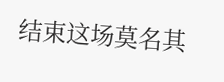结束这场莫名其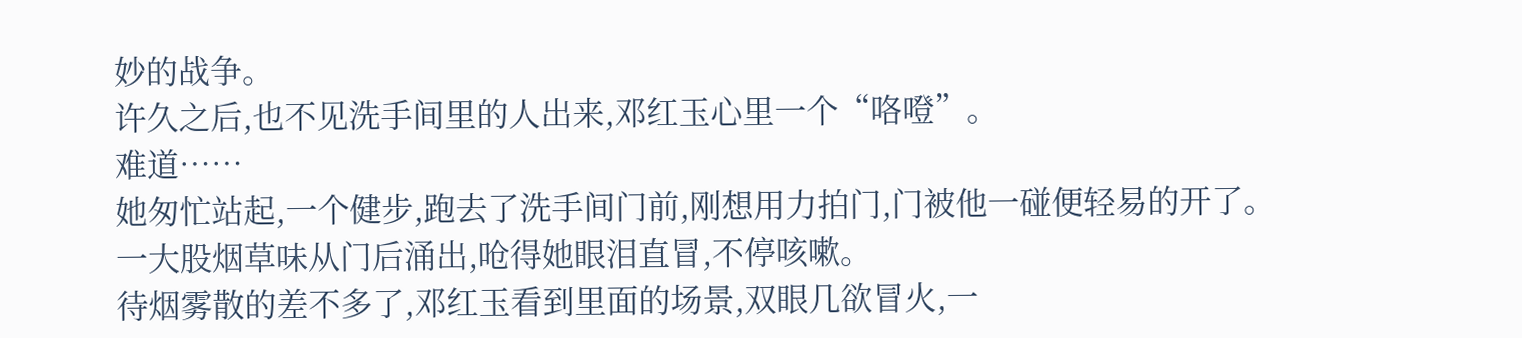妙的战争。
许久之后,也不见洗手间里的人出来,邓红玉心里一个“咯噔”。
难道……
她匆忙站起,一个健步,跑去了洗手间门前,刚想用力拍门,门被他一碰便轻易的开了。
一大股烟草味从门后涌出,呛得她眼泪直冒,不停咳嗽。
待烟雾散的差不多了,邓红玉看到里面的场景,双眼几欲冒火,一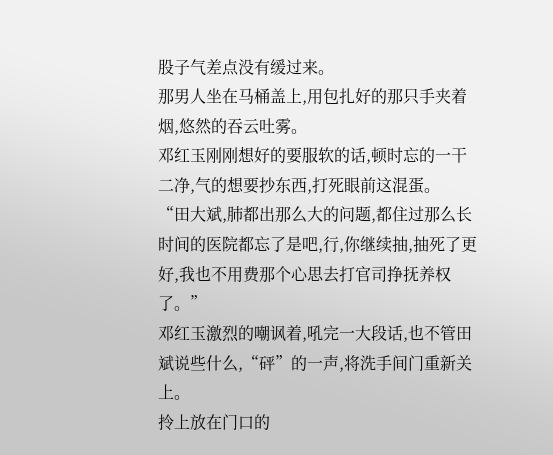股子气差点没有缓过来。
那男人坐在马桶盖上,用包扎好的那只手夹着烟,悠然的吞云吐雾。
邓红玉刚刚想好的要服软的话,顿时忘的一干二净,气的想要抄东西,打死眼前这混蛋。
“田大斌,肺都出那么大的问题,都住过那么长时间的医院都忘了是吧,行,你继续抽,抽死了更好,我也不用费那个心思去打官司挣抚养权了。”
邓红玉激烈的嘲讽着,吼完一大段话,也不管田斌说些什么,“砰”的一声,将洗手间门重新关上。
拎上放在门口的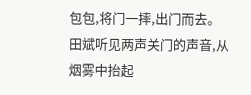包包,将门一摔,出门而去。
田斌听见两声关门的声音,从烟雾中抬起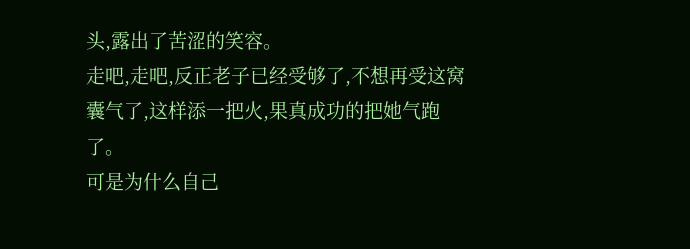头,露出了苦涩的笑容。
走吧,走吧,反正老子已经受够了,不想再受这窝囊气了,这样添一把火,果真成功的把她气跑了。
可是为什么自己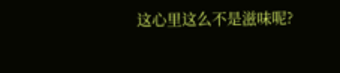这心里这么不是滋味呢?